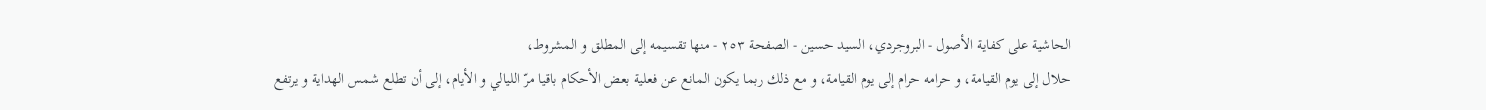الحاشية على كفاية الأصول - البروجردي، السيد حسين - الصفحة ٢٥٣ - منها تقسيمه إلى المطلق و المشروط،
حلال إلى يوم القيامة، و حرامه حرام إلى يوم القيامة، و مع ذلك ربما يكون المانع عن فعلية بعض الأحكام باقيا مرّ الليالي و الأيام، إلى أن تطلع شمس الهداية و يرتفع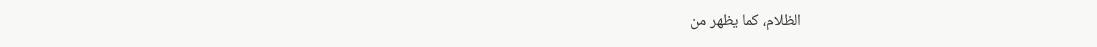الظلام، كما يظهر من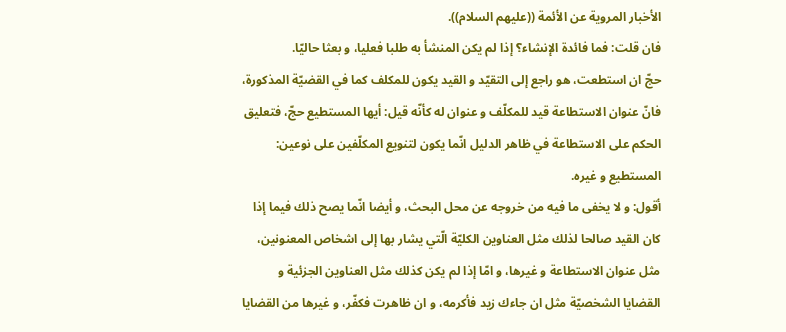الأخبار المروية عن الأئمة ((عليهم السلام)).
فان قلت: فما فائدة الإنشاء؟ إذا لم يكن المنشأ به طلبا فعليا، و بعثا حاليّا.
حجّ ان استطعت، هو راجع إلى التقيّد و القيد يكون للمكلف كما في القضيّة المذكورة، فانّ عنوان الاستطاعة قيد للمكلّف و عنوان له كأنّه قيل: أيها المستطيع حجّ، فتعليق الحكم على الاستطاعة في ظاهر الدليل انّما يكون لتنويع المكلّفين على نوعين: المستطيع و غيره.
أقول: و لا يخفى ما فيه من خروجه عن محل البحث، و أيضا انّما يصح ذلك فيما إذا كان القيد صالحا لذلك مثل العناوين الكليّة الّتي يشار بها إلى اشخاص المعنونين، مثل عنوان الاستطاعة و غيرها، و امّا إذا لم يكن كذلك مثل العناوين الجزئية و القضايا الشخصيّة مثل ان جاءك زيد فأكرمه، و ان ظاهرت فكفّر، و غيرها من القضايا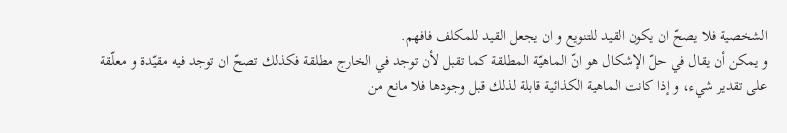الشخصية فلا يصحّ ان يكون القيد للتنويع و ان يجعل القيد للمكلف فافهم.
و يمكن أن يقال في حلّ الإشكال هو انّ الماهيّة المطلقة كما تقبل لأن توجد في الخارج مطلقة فكذلك تصحّ ان توجد فيه مقيّدة و معلّقة على تقدير شيء، و إذا كانت الماهية الكذائية قابلة لذلك قبل وجودها فلا مانع من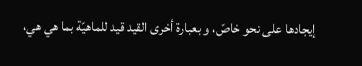إيجادها على نحو خاصّ، و بعبارة أخرى القيد قيد للماهيّة بما هي هي،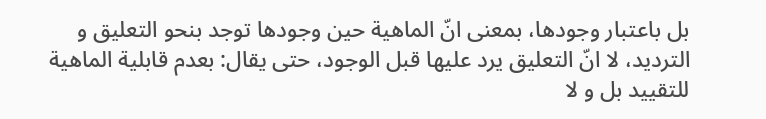بل باعتبار وجودها، بمعنى انّ الماهية حين وجودها توجد بنحو التعليق و الترديد، لا انّ التعليق يرد عليها قبل الوجود، حتى يقال: بعدم قابلية الماهية للتقييد بل و لا